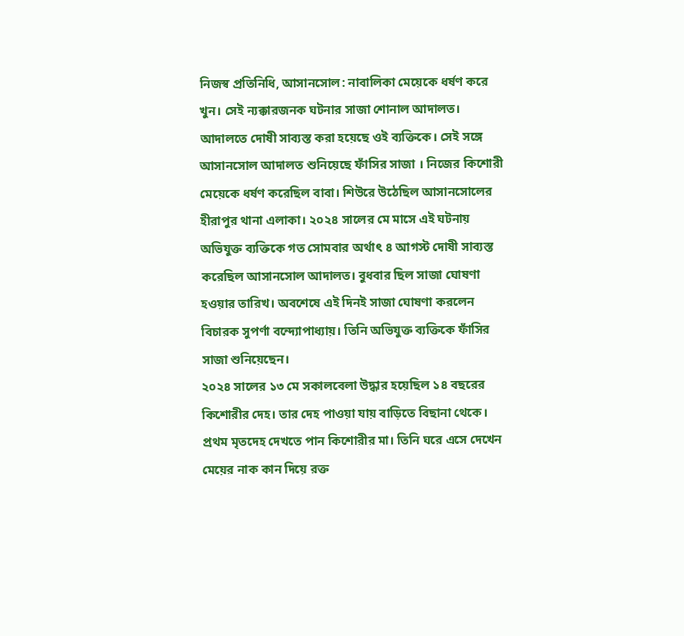নিজস্ব প্রতিনিধি, আসানসোল: নাবালিকা মেয়েকে ধর্ষণ করে খুন। সেই ন্যক্কারজনক ঘটনার সাজা শোনাল আদালত। আদালতে দোষী সাব্যস্ত করা হয়েছে ওই ব্যক্তিকে। সেই সঙ্গে আসানসোল আদালত শুনিয়েছে ফাঁসির সাজা । নিজের কিশোরী মেয়েকে ধর্ষণ করেছিল বাবা। শিউরে উঠেছিল আসানসোলের হীরাপুর থানা এলাকা। ২০২৪ সালের মে মাসে এই ঘটনায় অভিযুক্ত ব্যক্তিকে গত সোমবার অর্থাৎ ৪ আগস্ট দোষী সাব্যস্ত করেছিল আসানসোল আদালত। বুধবার ছিল সাজা ঘোষণা হওয়ার তারিখ। অবশেষে এই দিনই সাজা ঘোষণা করলেন বিচারক সুপর্ণা বন্দ্যোপাধ্যায়। তিনি অভিযুক্ত ব্যক্তিকে ফাঁসির সাজা শুনিয়েছেন।
২০২৪ সালের ১৩ মে সকালবেলা উদ্ধার হয়েছিল ১৪ বছরের কিশোরীর দেহ। তার দেহ পাওয়া যায় বাড়িতে বিছানা থেকে। প্রথম মৃতদেহ দেখতে পান কিশোরীর মা। তিনি ঘরে এসে দেখেন মেয়ের নাক কান দিয়ে রক্ত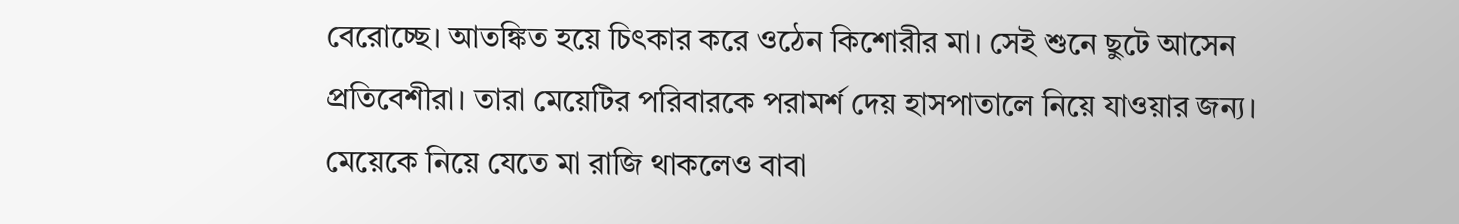বেরোচ্ছে। আতঙ্কিত হয়ে চিৎকার করে ওঠেন কিশোরীর মা। সেই শুনে ছুটে আসেন প্রতিবেশীরা। তারা মেয়েটির পরিবারকে পরামর্শ দেয় হাসপাতালে নিয়ে যাওয়ার জন্য। মেয়েকে নিয়ে যেতে মা রাজি থাকলেও বাবা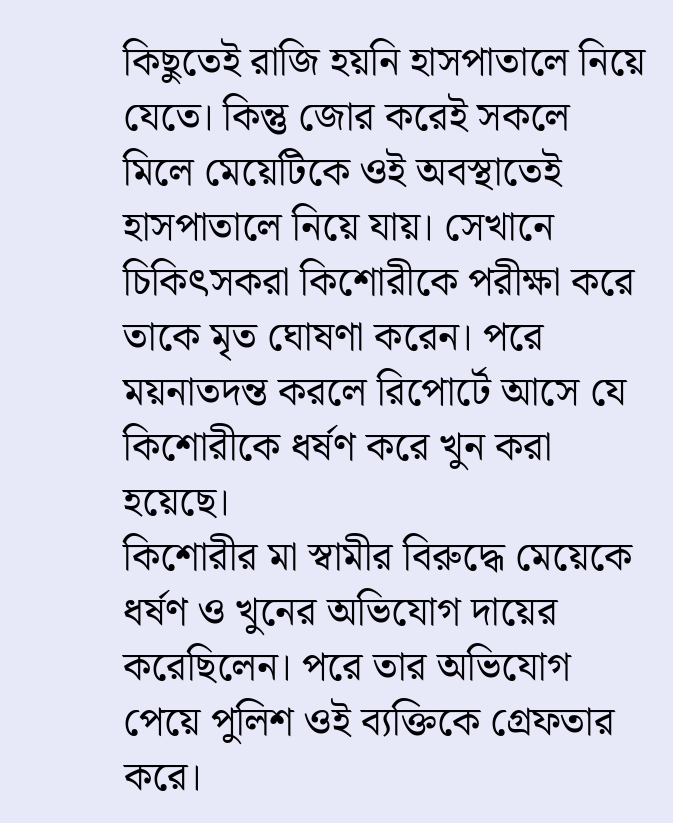কিছুতেই রাজি হয়নি হাসপাতালে নিয়ে যেতে। কিন্তু জোর করেই সকলে মিলে মেয়েটিকে ওই অবস্থাতেই হাসপাতালে নিয়ে যায়। সেখানে চিকিৎসকরা কিশোরীকে পরীক্ষা করে তাকে মৃত ঘোষণা করেন। পরে ময়নাতদন্ত করলে রিপোর্টে আসে যে কিশোরীকে ধর্ষণ করে খুন করা হয়েছে।
কিশোরীর মা স্বামীর বিরুদ্ধে মেয়েকে ধর্ষণ ও খুনের অভিযোগ দায়ের করেছিলেন। পরে তার অভিযোগ পেয়ে পুলিশ ওই ব্যক্তিকে গ্রেফতার করে।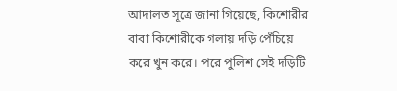আদালত সূত্রে জানা গিয়েছে, কিশোরীর বাবা কিশোরীকে গলায় দড়ি পেঁচিয়ে করে খুন করে। পরে পুলিশ সেই দড়িটি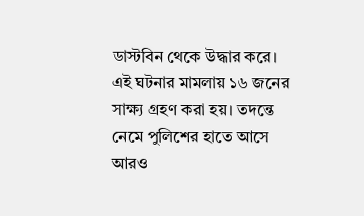ডাস্টবিন থেকে উদ্ধার করে। এই ঘটনার মামলায় ১৬ জনের সাক্ষ্য গ্রহণ করা হয়। তদন্তে নেমে পুলিশের হাতে আসে আরও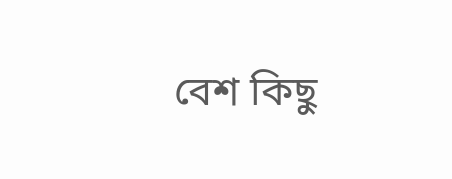বেশ কিছু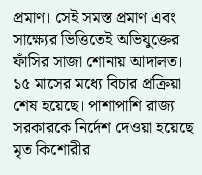প্রমাণ। সেই সমস্ত প্রমাণ এবং সাক্ষ্যের ভিত্তিতেই অভিযুক্তের ফাঁসির সাজা শোনায় আদালত। ১৫ মাসের মধ্যে বিচার প্রক্রিয়া শেষ হয়েছে। পাশাপাশি রাজ্য সরকারকে নির্দেশ দেওয়া হয়েছে মৃত কিশোরীর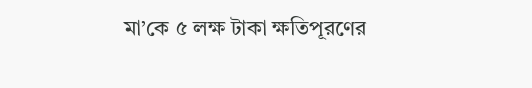মা’কে ৫ লক্ষ টাকা ক্ষতিপূরণের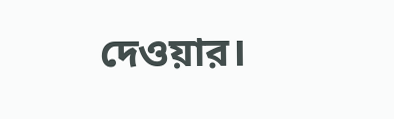দেওয়ার।